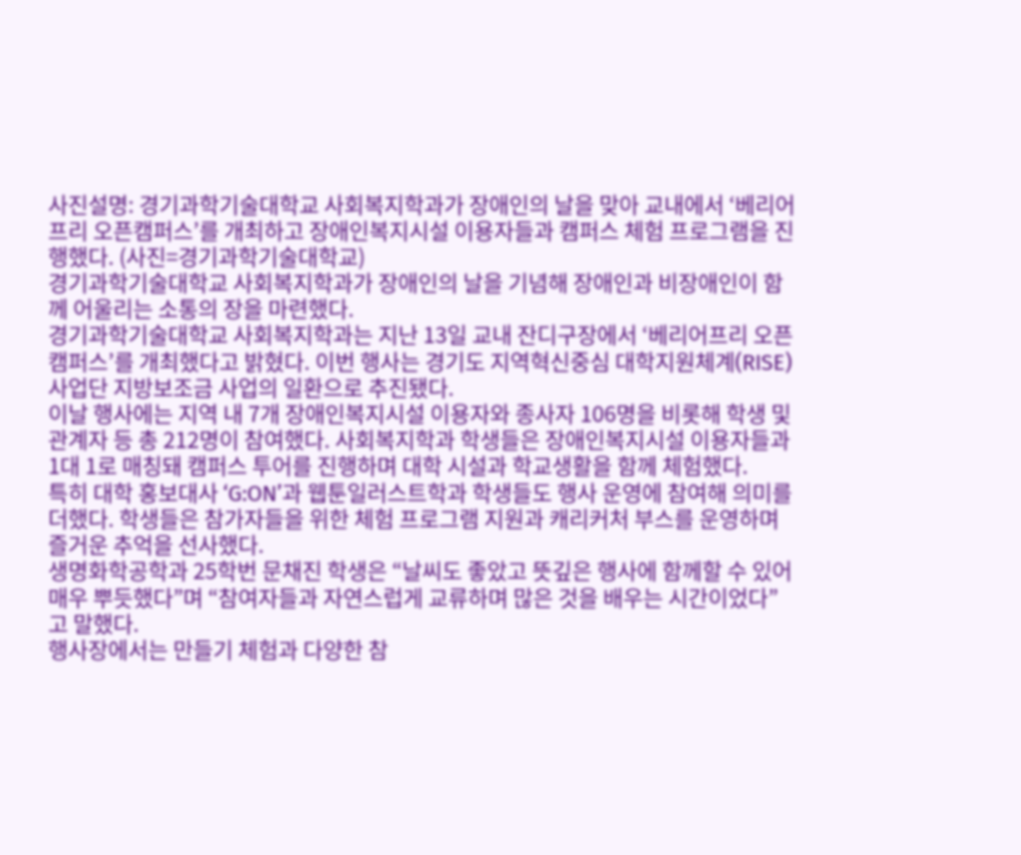사진설명: 경기과학기술대학교 사회복지학과가 장애인의 날을 맞아 교내에서 ‘베리어프리 오픈캠퍼스’를 개최하고 장애인복지시설 이용자들과 캠퍼스 체험 프로그램을 진행했다. (사진=경기과학기술대학교)
경기과학기술대학교 사회복지학과가 장애인의 날을 기념해 장애인과 비장애인이 함께 어울리는 소통의 장을 마련했다.
경기과학기술대학교 사회복지학과는 지난 13일 교내 잔디구장에서 ‘베리어프리 오픈캠퍼스’를 개최했다고 밝혔다. 이번 행사는 경기도 지역혁신중심 대학지원체계(RISE) 사업단 지방보조금 사업의 일환으로 추진됐다.
이날 행사에는 지역 내 7개 장애인복지시설 이용자와 종사자 106명을 비롯해 학생 및 관계자 등 총 212명이 참여했다. 사회복지학과 학생들은 장애인복지시설 이용자들과 1대 1로 매칭돼 캠퍼스 투어를 진행하며 대학 시설과 학교생활을 함께 체험했다.
특히 대학 홍보대사 ‘G:ON’과 웹툰일러스트학과 학생들도 행사 운영에 참여해 의미를 더했다. 학생들은 참가자들을 위한 체험 프로그램 지원과 캐리커처 부스를 운영하며 즐거운 추억을 선사했다.
생명화학공학과 25학번 문채진 학생은 “날씨도 좋았고 뜻깊은 행사에 함께할 수 있어 매우 뿌듯했다”며 “참여자들과 자연스럽게 교류하며 많은 것을 배우는 시간이었다”고 말했다.
행사장에서는 만들기 체험과 다양한 참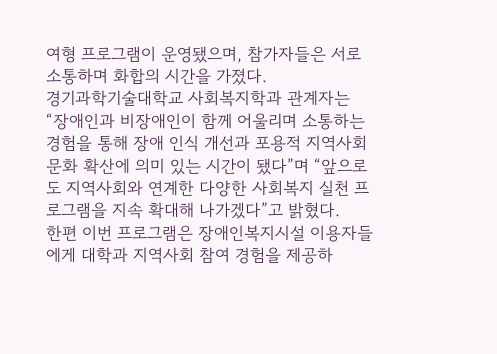여형 프로그램이 운영됐으며, 참가자들은 서로 소통하며 화합의 시간을 가졌다.
경기과학기술대학교 사회복지학과 관계자는 “장애인과 비장애인이 함께 어울리며 소통하는 경험을 통해 장애 인식 개선과 포용적 지역사회 문화 확산에 의미 있는 시간이 됐다”며 “앞으로도 지역사회와 연계한 다양한 사회복지 실천 프로그램을 지속 확대해 나가겠다”고 밝혔다.
한편 이번 프로그램은 장애인복지시설 이용자들에게 대학과 지역사회 참여 경험을 제공하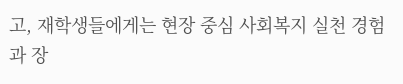고, 재학생들에게는 현장 중심 사회복지 실천 경험과 장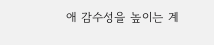애 감수성을 높이는 계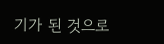기가 된 것으로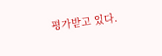평가받고 있다.